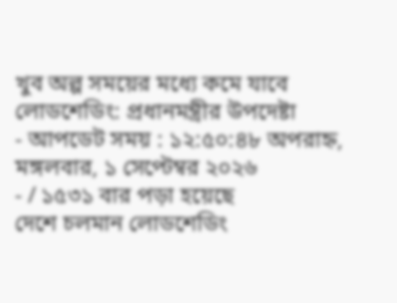খুব অল্প সময়ের মধ্যে কমে যাবে লোডশেডিং: প্রধানমন্ত্রীর উপদেষ্টা
- আপডেট সময় : ১২:৫০:৪৮ অপরাহ্ন, মঙ্গলবার, ১ সেপ্টেম্বর ২০২৬
- / ১৫৩১ বার পড়া হয়েছে
দেশে চলমান লোডশেডিং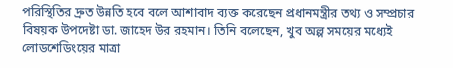পরিস্থিতির দ্রুত উন্নতি হবে বলে আশাবাদ ব্যক্ত করেছেন প্রধানমন্ত্রীর তথ্য ও সম্প্রচার বিষয়ক উপদেষ্টা ডা. জাহেদ উর রহমান। তিনি বলেছেন, খুব অল্প সময়ের মধ্যেই লোডশেডিংয়ের মাত্রা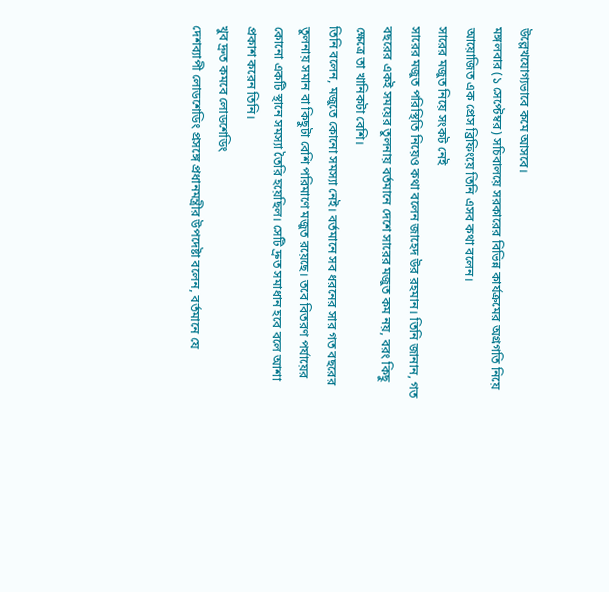উল্লেখযোগ্যভাবে কমে আসবে।
মঙ্গলবার (১ সেপ্টেম্বর) সচিবালয়ে সরকারের বিভিন্ন কার্যক্রমের অগ্রগতি নিয়ে আয়োজিত এক প্রেস ব্রিফিংয়ে তিনি এসব কথা বলেন।
সারের মজুত নিয়ে সংকট নেই
সারের মজুত পরিস্থিতি নিয়েও কথা বলেন জাহেদ উর রহমান। তিনি জানান, গত বছরের একই সময়ের তুলনায় বর্তমানে দেশে সারের মজুত কম নয়, বরং কিছু ক্ষেত্রে তা খানিকটা বেশি।
তিনি বলেন, মজুতে কোনো সমস্যা নেই। বর্তমানে সব ধরনের সার গত বছরের তুলনায় সমান বা কিছুটা বেশি পরিমাণে মজুত রয়েছে। তবে বিতরণ পর্যায়ের কোনো একটি স্থানে সমস্যা তৈরি হয়েছিল। সেটি দ্রুত সমাধান হবে বলে আশা প্রকাশ করেন তিনি।
খুব দ্রুত কমবে লোডশেডিং
দেশব্যাপী লোডশেডিং প্রসঙ্গে প্রধানমন্ত্রীর উপদেষ্টা বলেন, বর্তমানে যে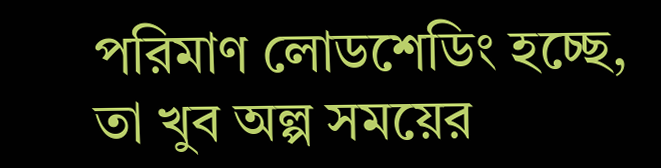পরিমাণ লোডশেডিং হচ্ছে, তা খুব অল্প সময়ের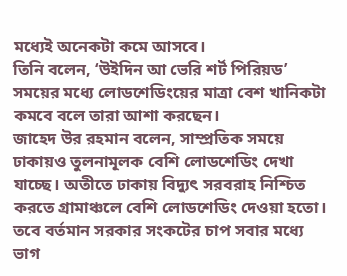মধ্যেই অনেকটা কমে আসবে।
তিনি বলেন, ‘উইদিন আ ভেরি শর্ট পিরিয়ড’ সময়ের মধ্যে লোডশেডিংয়ের মাত্রা বেশ খানিকটা কমবে বলে তারা আশা করছেন।
জাহেদ উর রহমান বলেন, সাম্প্রতিক সময়ে ঢাকায়ও তুলনামূলক বেশি লোডশেডিং দেখা যাচ্ছে। অতীতে ঢাকায় বিদ্যুৎ সরবরাহ নিশ্চিত করতে গ্রামাঞ্চলে বেশি লোডশেডিং দেওয়া হতো। তবে বর্তমান সরকার সংকটের চাপ সবার মধ্যে ভাগ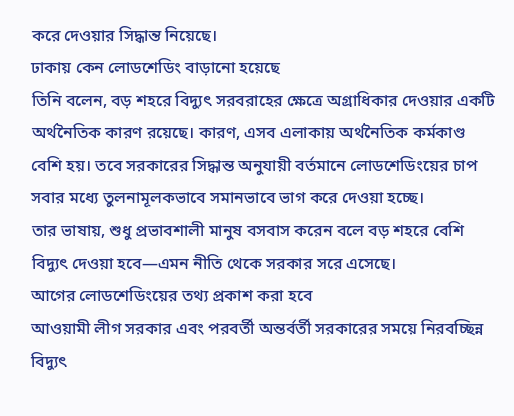করে দেওয়ার সিদ্ধান্ত নিয়েছে।
ঢাকায় কেন লোডশেডিং বাড়ানো হয়েছে
তিনি বলেন, বড় শহরে বিদ্যুৎ সরবরাহের ক্ষেত্রে অগ্রাধিকার দেওয়ার একটি অর্থনৈতিক কারণ রয়েছে। কারণ, এসব এলাকায় অর্থনৈতিক কর্মকাণ্ড বেশি হয়। তবে সরকারের সিদ্ধান্ত অনুযায়ী বর্তমানে লোডশেডিংয়ের চাপ সবার মধ্যে তুলনামূলকভাবে সমানভাবে ভাগ করে দেওয়া হচ্ছে।
তার ভাষায়, শুধু প্রভাবশালী মানুষ বসবাস করেন বলে বড় শহরে বেশি বিদ্যুৎ দেওয়া হবে—এমন নীতি থেকে সরকার সরে এসেছে।
আগের লোডশেডিংয়ের তথ্য প্রকাশ করা হবে
আওয়ামী লীগ সরকার এবং পরবর্তী অন্তর্বর্তী সরকারের সময়ে নিরবচ্ছিন্ন বিদ্যুৎ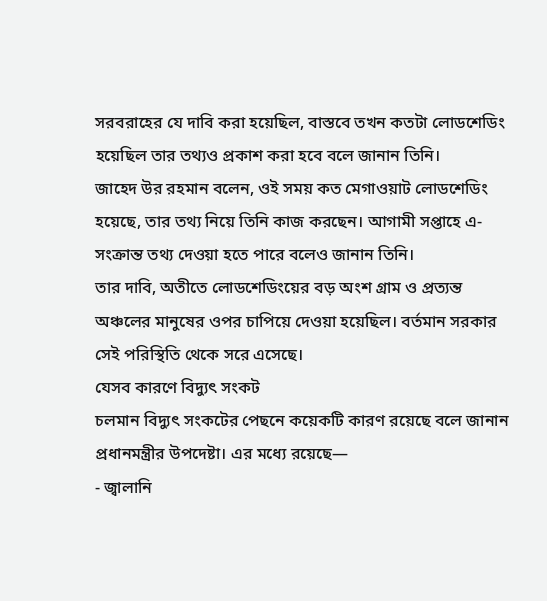সরবরাহের যে দাবি করা হয়েছিল, বাস্তবে তখন কতটা লোডশেডিং হয়েছিল তার তথ্যও প্রকাশ করা হবে বলে জানান তিনি।
জাহেদ উর রহমান বলেন, ওই সময় কত মেগাওয়াট লোডশেডিং হয়েছে, তার তথ্য নিয়ে তিনি কাজ করছেন। আগামী সপ্তাহে এ-সংক্রান্ত তথ্য দেওয়া হতে পারে বলেও জানান তিনি।
তার দাবি, অতীতে লোডশেডিংয়ের বড় অংশ গ্রাম ও প্রত্যন্ত অঞ্চলের মানুষের ওপর চাপিয়ে দেওয়া হয়েছিল। বর্তমান সরকার সেই পরিস্থিতি থেকে সরে এসেছে।
যেসব কারণে বিদ্যুৎ সংকট
চলমান বিদ্যুৎ সংকটের পেছনে কয়েকটি কারণ রয়েছে বলে জানান প্রধানমন্ত্রীর উপদেষ্টা। এর মধ্যে রয়েছে—
- জ্বালানি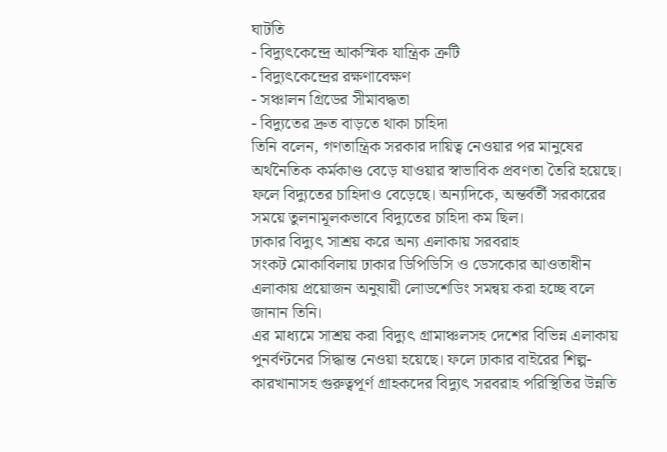ঘাটতি
- বিদ্যুৎকেন্দ্রে আকস্মিক যান্ত্রিক ত্রুটি
- বিদ্যুৎকেন্দ্রের রক্ষণাবেক্ষণ
- সঞ্চালন গ্রিডের সীমাবদ্ধতা
- বিদ্যুতের দ্রুত বাড়তে থাকা চাহিদা
তিনি বলেন, গণতান্ত্রিক সরকার দায়িত্ব নেওয়ার পর মানুষের অর্থনৈতিক কর্মকাণ্ড বেড়ে যাওয়ার স্বাভাবিক প্রবণতা তৈরি হয়েছে। ফলে বিদ্যুতের চাহিদাও বেড়েছে। অন্যদিকে, অন্তর্বর্তী সরকারের সময়ে তুলনামূলকভাবে বিদ্যুতের চাহিদা কম ছিল।
ঢাকার বিদ্যুৎ সাশ্রয় করে অন্য এলাকায় সরবরাহ
সংকট মোকাবিলায় ঢাকার ডিপিডিসি ও ডেসকোর আওতাধীন এলাকায় প্রয়োজন অনুযায়ী লোডশেডিং সমন্বয় করা হচ্ছে বলে জানান তিনি।
এর মাধ্যমে সাশ্রয় করা বিদ্যুৎ গ্রামাঞ্চলসহ দেশের বিভিন্ন এলাকায় পুনর্বণ্টনের সিদ্ধান্ত নেওয়া হয়েছে। ফলে ঢাকার বাইরের শিল্প-কারখানাসহ গুরুত্বপূর্ণ গ্রাহকদের বিদ্যুৎ সরবরাহ পরিস্থিতির উন্নতি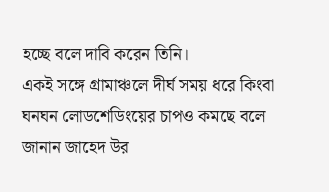হচ্ছে বলে দাবি করেন তিনি।
একই সঙ্গে গ্রামাঞ্চলে দীর্ঘ সময় ধরে কিংবা ঘনঘন লোডশেডিংয়ের চাপও কমছে বলে জানান জাহেদ উর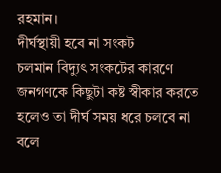রহমান।
দীর্ঘস্থায়ী হবে না সংকট
চলমান বিদ্যুৎ সংকটের কারণে জনগণকে কিছুটা কষ্ট স্বীকার করতে হলেও তা দীর্ঘ সময় ধরে চলবে না বলে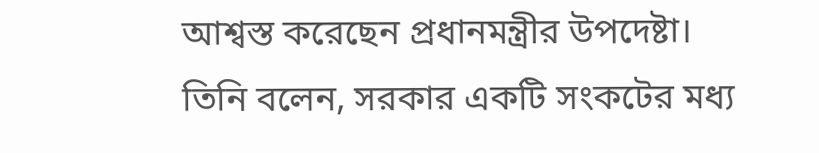আশ্বস্ত করেছেন প্রধানমন্ত্রীর উপদেষ্টা।
তিনি বলেন, সরকার একটি সংকটের মধ্য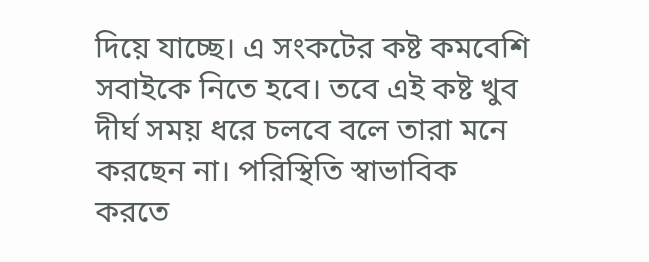দিয়ে যাচ্ছে। এ সংকটের কষ্ট কমবেশি সবাইকে নিতে হবে। তবে এই কষ্ট খুব দীর্ঘ সময় ধরে চলবে বলে তারা মনে করছেন না। পরিস্থিতি স্বাভাবিক করতে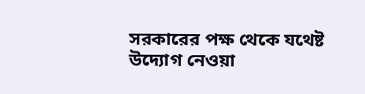সরকারের পক্ষ থেকে যথেষ্ট উদ্যোগ নেওয়া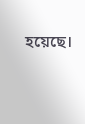হয়েছে।